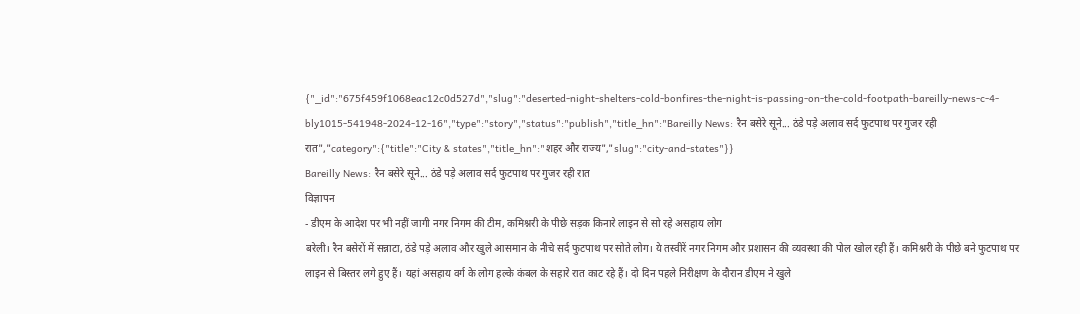{"_id":"675f459f1068eac12c0d527d","slug":"deserted-night-shelters-cold-bonfires-the-night-is-passing-on-the-cold-footpath-bareilly-news-c-4-bly1015-541948-2024-12-16","type":"story","status":"publish","title_hn":"Bareilly News: रैन बसेरे सूने... ठंडे पड़े अलाव सर्द फुटपाथ पर गुजर रही रात","category":{"title":"City & states","title_hn":"शहर और राज्य","slug":"city-and-states"}}
Bareilly News: रैन बसेरे सूने... ठंडे पड़े अलाव सर्द फुटपाथ पर गुजर रही रात
विज्ञापन
- डीएम के आदेश पर भी नहीं जागी नगर निगम की टीम, कमिश्नरी के पीछे सड़क किनारे लाइन से सो रहे असहाय लोग
बरेली। रैन बसेरों में सन्नाटा, ठंडे पड़े अलाव और खुले आसमान के नीचे सर्द फुटपाथ पर सोते लोग। ये तस्वीरें नगर निगम और प्रशासन की व्यवस्था की पोल खोल रही हैं। कमिश्नरी के पीछे बने फुटपाथ पर लाइन से बिस्तर लगे हुए हैं। यहां असहाय वर्ग के लोग हल्के कंबल के सहारे रात काट रहे हैं। दो दिन पहले निरीक्षण के दौरान डीएम ने खुले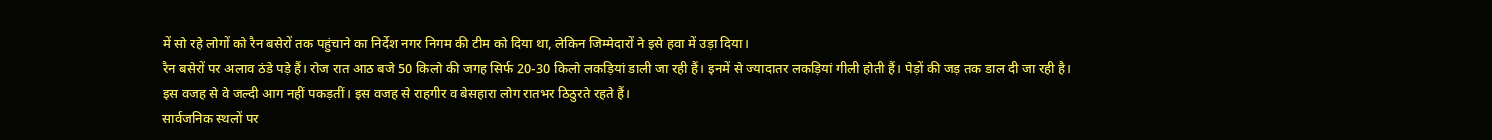में सो रहे लोगों को रैन बसेरों तक पहुंचाने का निर्देश नगर निगम की टीम को दिया था, लेकिन जिम्मेदारों ने इसे हवा में उड़ा दिया।
रैन बसेरों पर अलाव ठंडे पड़े हैं। रोज रात आठ बजे 50 किलो की जगह सिर्फ 20-30 किलो लकड़ियां डाली जा रही हैं। इनमें से ज्यादातर लकड़ियां गीली होती हैं। पेड़ों की जड़ तक डाल दी जा रही है। इस वजह से वे जल्दी आग नहीं पकड़तीं। इस वजह से राहगीर व बेसहारा लोग रातभर ठिठुरते रहते हैं।
सार्वजनिक स्थलों पर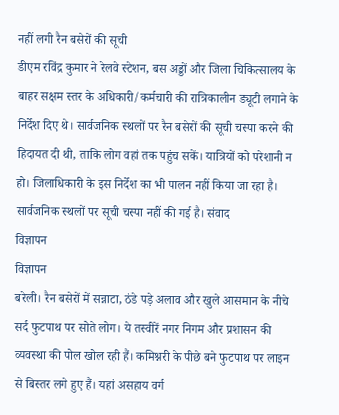नहीं लगी रैन बसेरों की सूची
डीएम रविंद्र कुमार ने रेलवे स्टेशन, बस अड्डों और जिला चिकित्सालय के बाहर सक्षम स्तर के अधिकारी/कर्मचारी की रात्रिकालीन ड्यूटी लगाने के निर्देश दिए थे। सार्वजनिक स्थलों पर रैन बसेरों की सूची चस्पा करने की हिदायत दी थी, ताकि लोग वहां तक पहुंच सकें। यात्रियों को परेशानी न हो। जिलाधिकारी के इस निर्देश का भी पालन नहीं किया जा रहा है। सार्वजनिक स्थलों पर सूची चस्पा नहीं की गई है। संवाद
विज्ञापन
विज्ञापन
बरेली। रैन बसेरों में सन्नाटा, ठंडे पड़े अलाव और खुले आसमान के नीचे सर्द फुटपाथ पर सोते लोग। ये तस्वीरें नगर निगम और प्रशासन की व्यवस्था की पोल खोल रही हैं। कमिश्नरी के पीछे बने फुटपाथ पर लाइन से बिस्तर लगे हुए हैं। यहां असहाय वर्ग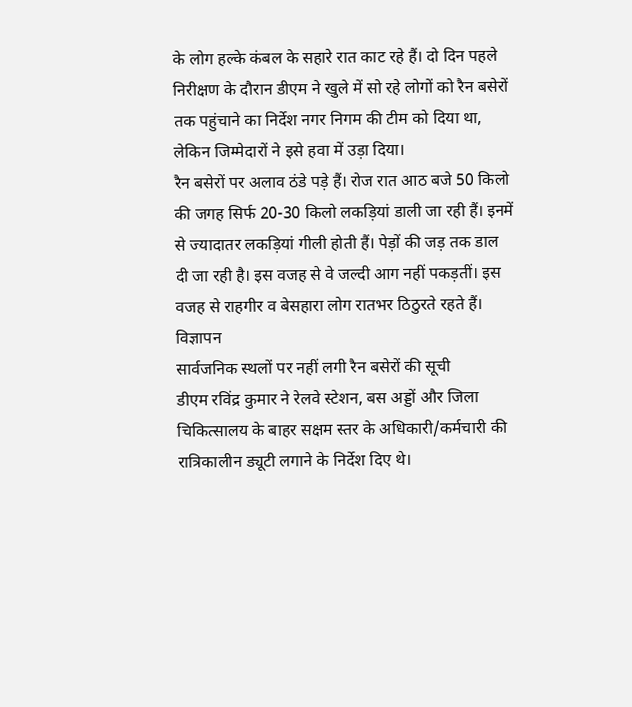के लोग हल्के कंबल के सहारे रात काट रहे हैं। दो दिन पहले निरीक्षण के दौरान डीएम ने खुले में सो रहे लोगों को रैन बसेरों तक पहुंचाने का निर्देश नगर निगम की टीम को दिया था, लेकिन जिम्मेदारों ने इसे हवा में उड़ा दिया।
रैन बसेरों पर अलाव ठंडे पड़े हैं। रोज रात आठ बजे 50 किलो की जगह सिर्फ 20-30 किलो लकड़ियां डाली जा रही हैं। इनमें से ज्यादातर लकड़ियां गीली होती हैं। पेड़ों की जड़ तक डाल दी जा रही है। इस वजह से वे जल्दी आग नहीं पकड़तीं। इस वजह से राहगीर व बेसहारा लोग रातभर ठिठुरते रहते हैं।
विज्ञापन
सार्वजनिक स्थलों पर नहीं लगी रैन बसेरों की सूची
डीएम रविंद्र कुमार ने रेलवे स्टेशन, बस अड्डों और जिला चिकित्सालय के बाहर सक्षम स्तर के अधिकारी/कर्मचारी की रात्रिकालीन ड्यूटी लगाने के निर्देश दिए थे।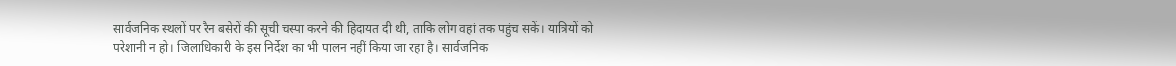सार्वजनिक स्थलों पर रैन बसेरों की सूची चस्पा करने की हिदायत दी थी, ताकि लोग वहां तक पहुंच सकें। यात्रियों को परेशानी न हो। जिलाधिकारी के इस निर्देश का भी पालन नहीं किया जा रहा है। सार्वजनिक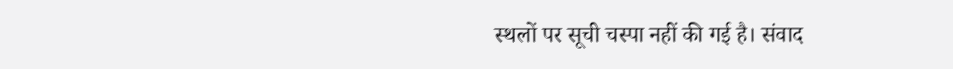स्थलों पर सूची चस्पा नहीं की गई है। संवाद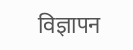विज्ञापन